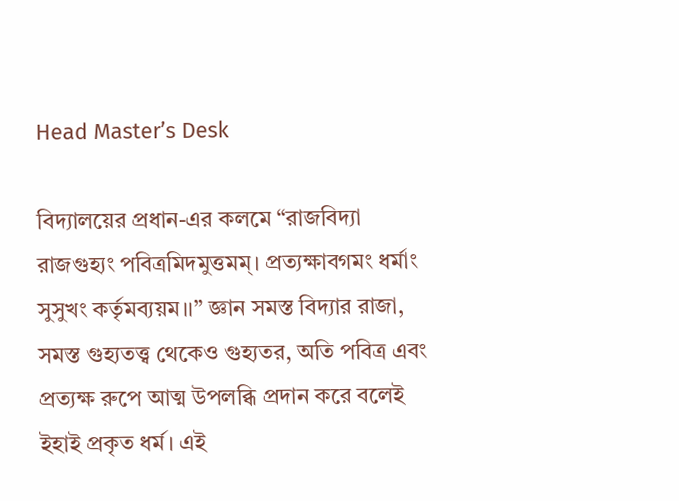Head Master’s Desk

বিদ্যালয়ের প্রধান-এর কলমে “রাজবিদ্যা রাজগুহ্যং পবিত্রমিদমুত্তমম্। প্রত্যক্ষাবগমং ধর্মাং সুসুখং কর্তৃমব্যয়ম।।” জ্ঞান সমস্ত বিদ্যার রাজা, সমস্ত গুহ্যতত্ত্ব থেকেও গুহ্যতর, অতি পবিত্র এবং প্রত্যক্ষ রুপে আত্ম উপলব্ধি প্রদান করে বলেই ইহাই প্রকৃত ধর্ম। এই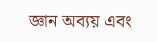জ্ঞান অব্যয় এবং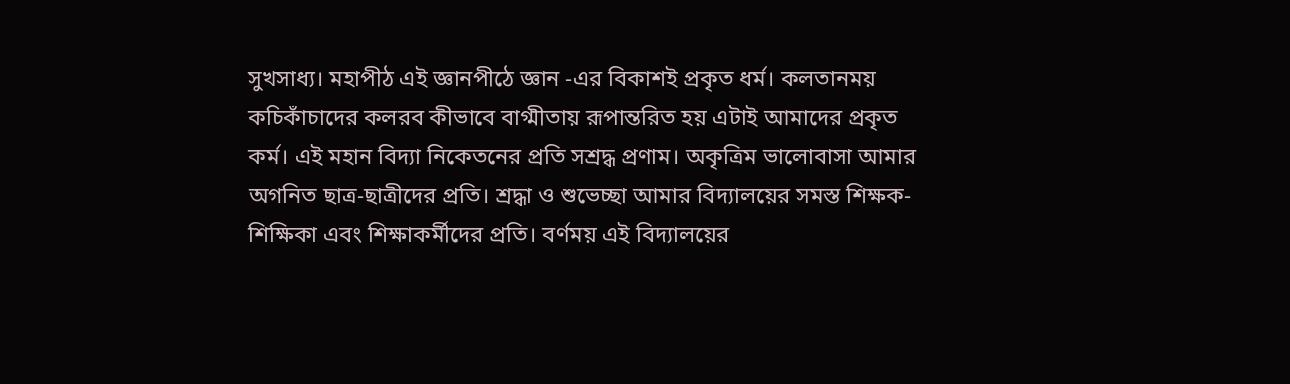সুখসাধ্য। মহাপীঠ এই জ্ঞানপীঠে জ্ঞান -এর বিকাশই প্রকৃত ধর্ম। কলতানময় কচিকাঁচাদের কলরব কীভাবে বাগ্মীতায় রূপান্তরিত হয় এটাই আমাদের প্রকৃত কর্ম। এই মহান বিদ্যা নিকেতনের প্রতি সশ্রদ্ধ প্রণাম। অকৃত্রিম ভালোবাসা আমার অগনিত ছাত্র-ছাত্রীদের প্রতি। শ্রদ্ধা ও শুভেচ্ছা আমার বিদ্যালয়ের সমস্ত শিক্ষক-শিক্ষিকা এবং শিক্ষাকর্মীদের প্রতি। বর্ণময় এই বিদ্যালয়ের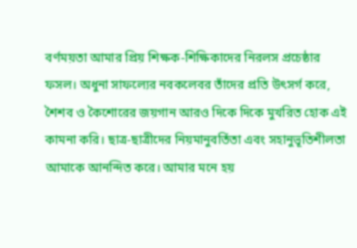বর্ণময়তা আমার প্রিয় শিক্ষক-শিক্ষিকাদের নিরলস প্রচেষ্ঠার ফসল। অধুনা সাফল্যের নবকলেবর তাঁদের প্রতি উৎসর্গ করে, শৈশব ও কৈশোরের জয়গান আরও দিকে দিকে মুখরিত হোক এই কামনা করি। ছাত্র-ছাত্রীদের নিয়মানুবর্তিতা এবং সহানুভূতিশীলতা আমাকে আনন্দিত করে। আমার মনে হয়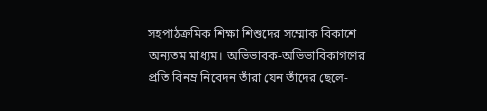সহপাঠক্রমিক শিক্ষা শিশুদের সম্মোক বিকাশে অন্যতম মাধ্যম। অভিভাবক-অভিভাবিকাগণের প্রতি বিনম্র নিবেদন তাঁরা যেন তাঁদের ছেলে-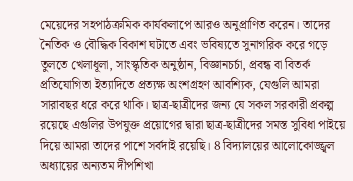মেয়েদের সহপাঠক্রমিক কার্যকলাপে আরও অনুপ্রাণিত করেন। তাদের নৈতিক ও বৌদ্ধিক বিকাশ ঘটাতে এবং ভবিষ্যতে সুনাগরিক করে গড়ে তুলতে খেলাধূলা, সাংস্কৃতিক অনুষ্ঠান, বিজ্ঞানচর্চা, প্রবন্ধ বা বিতর্ক প্রতিযোগিতা ইত্যাদিতে প্রত্যক্ষ অংশগ্রহণ আবশ্যিক, যেগুলি আমরা সারাবছর ধরে করে থাকি। ছাত্র-ছাত্রীদের জন্য যে সকল সরকারী প্রকল্প রয়েছে এগুলির উপযুক্ত প্রয়োগের দ্বারা ছাত্র-ছাত্রীদের সমস্ত সুবিধা পাইয়ে দিয়ে আমরা তাদের পাশে সর্বদাই রয়েছি। 8 বিদ্যালয়ের আলোকোজ্জ্বল অধ্যায়ের অন্যতম দীপশিখা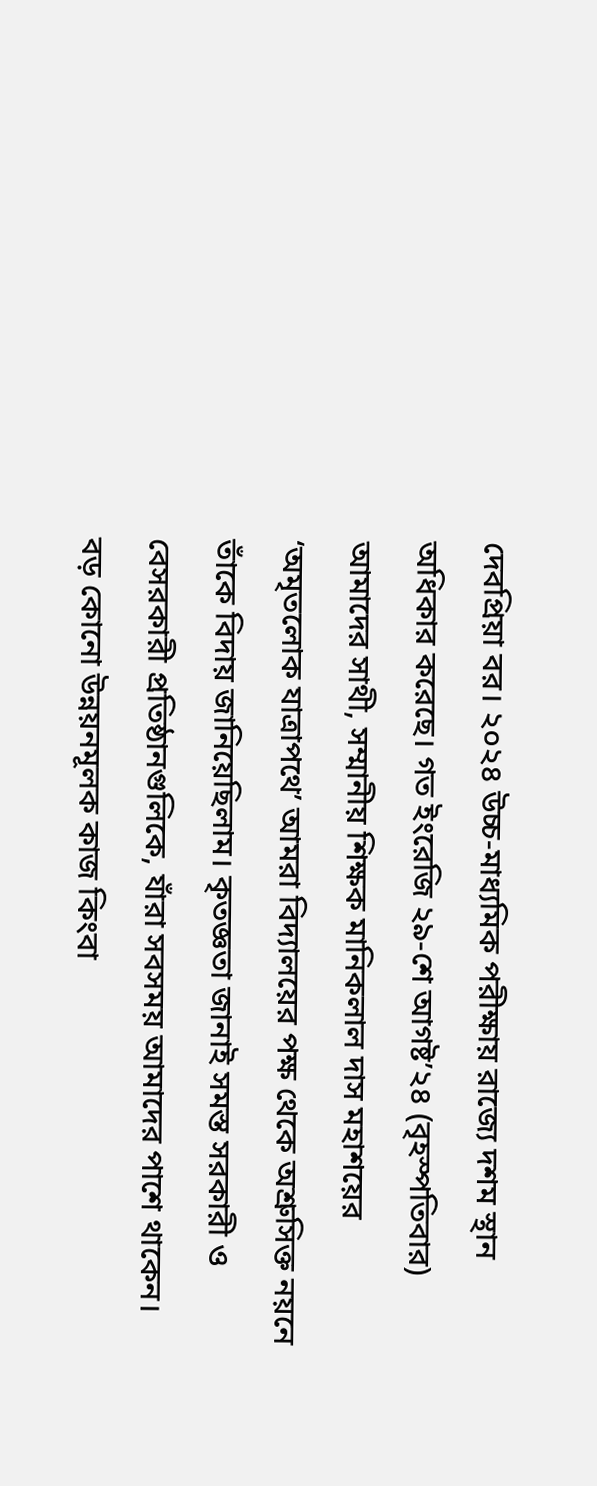দেবপ্রিয়া বর। ২০২৪ উচ্চ-মাধ্যমিক পরীক্ষায় রাজ্যে দশম স্থান অধিকার করেছে। গত ইংরেজি ২৯-শে আগষ্ট’২৪ (বৃহস্পতিবার) আমাদের সাথী, সম্মানীয় শিক্ষক মানিকলাল দাস মহাশয়ের ‘অমৃতলোক যাত্রাপথে’ আমরা বিদ্যালয়ের পক্ষ থেকে অশ্রুসিক্ত নয়নে তাঁকে বিদায় জানিয়েছিলাম। কৃতজ্ঞতা জানাই সমস্ত সরকারী ও বেসরকারী প্রতিষ্ঠানগুলিকে, যাঁরা সবসময় আমাদের পাশে থাকেন। বড় কোনো উন্নয়নমূলক কাজ কিংবা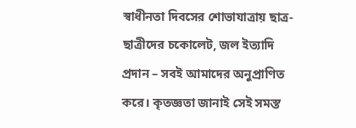স্বাধীনতা দিবসের শোভাযাত্রায় ছাত্র-ছাত্রীদের চকোলেট, জল ইত্যাদি প্রদান – সবই আমাদের অনুপ্রাণিত করে। কৃতজ্ঞতা জানাই সেই সমস্ত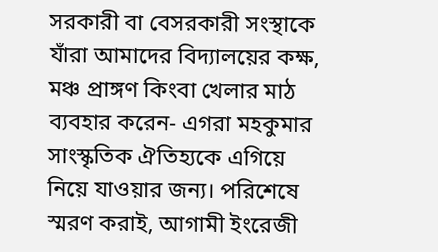সরকারী বা বেসরকারী সংস্থাকে যাঁরা আমাদের বিদ্যালয়ের কক্ষ, মঞ্চ প্রাঙ্গণ কিংবা খেলার মাঠ ব্যবহার করেন- এগরা মহকুমার সাংস্কৃতিক ঐতিহ্যকে এগিয়ে নিয়ে যাওয়ার জন্য। পরিশেষে স্মরণ করাই, আগামী ইংরেজী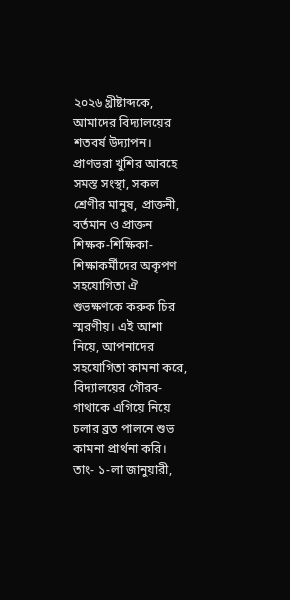২০২৬ খ্রীষ্টাব্দকে, আমাদের বিদ্যালয়ের শতবর্ষ উদ্যাপন। প্রাণভরা খুশির আবহে সমস্ত সংস্থা, সকল শ্রেণীর মানুষ, প্রাক্তনী, বর্তমান ও প্রাক্তন শিক্ষক-শিক্ষিকা-শিক্ষাকর্মীদের অকৃপণ সহযোগিতা ঐ শুভক্ষণকে করুক চির স্মরণীয়। এই আশা নিয়ে, আপনাদের সহযোগিতা কামনা করে, বিদ্যালয়ের গৌরব-গাথাকে এগিয়ে নিয়ে চলার ব্রত পালনে শুভ কামনা প্রার্থনা করি। তাং- ১-লা জানুয়ারী,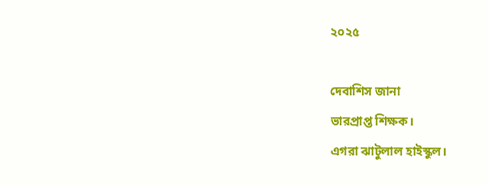২০২৫

দেবাশিস জানা
ভারপ্রাপ্ত শিক্ষক।
এগরা ঝাটুলাল হাইস্কুল।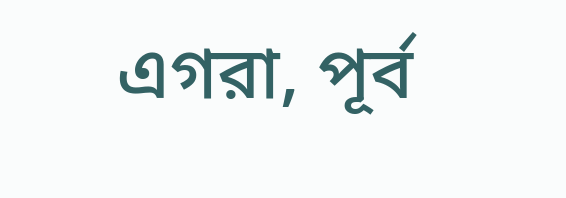এগরা, পূর্ব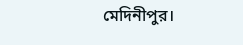মেদিনীপুর।